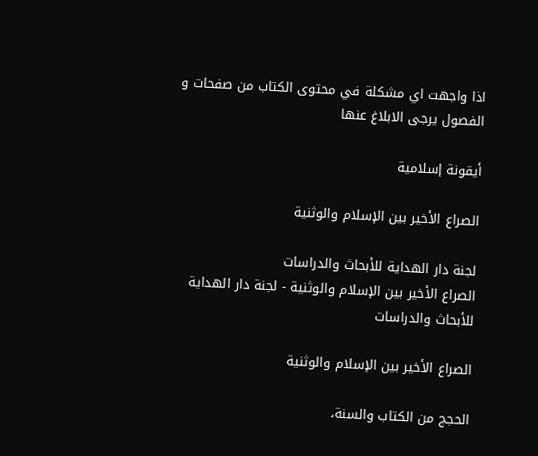اذا واجهت اي مشكلة في محتوى الكتاب من صفحات و الفصول يرجى الابلاغ عنها

أيقونة إسلامية

الصراع الأخير بين الإسلام والوثنية

لجنة دار الهداية للأبحاث والدراسات
الصراع الأخير بين الإسلام والوثنية - لجنة دار الهداية للأبحاث والدراسات

الصراع الأخير بين الإسلام والوثنية

الحجج من الكتاب والسنة،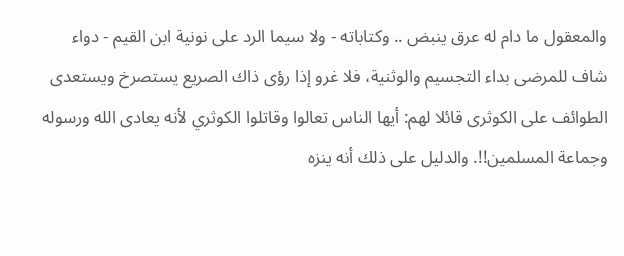والمعقول ما دام له عرق ينبض .. وكتاباته - ولا سيما الرد على نونية ابن القيم - دواء شاف للمرضى بداء التجسيم والوثنية، فلا غرو إذا رؤى ذاك الصريع يستصرخ ويستعدى الطوائف على الكوثرى قائلا لهم: أيها الناس تعالوا وقاتلوا الكوثري لأنه يعادى الله ورسوله وجماعة المسلمين!!. والدليل على ذلك أنه ينزه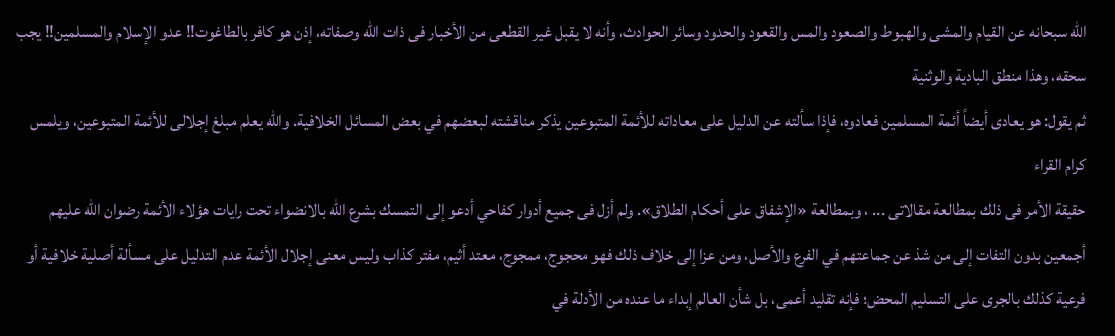الله سبحانه عن القيام والمشى والهبوط والصعود والمس والقعود والحدود وسائر الحوادث، وأنه لا يقبل غير القطعى من الأخبار فى ذات الله وصفاته، إذن هو كافر بالطاغوت!! عدو الإسلام والمسلمين!! يجب سحقه، وهذا منطق البادية والوثنية
ثم يقول: هو يعادى أيضاً أئمة المسلمين فعادوه، فإذا سألته عن الدليل على معاداته للأئمة المتبوعين يذكر مناقشته لبعضهم في بعض المسائل الخلافية. والله يعلم مبلغ إجلالى للأئمة المتبوعين، ويلمس كرام القراء
حقيقة الأمر فى ذلك بمطالعة مقالاتى ... ، وبمطالعة «الإشفاق على أحكام الطلاق». ولم أزل فى جميع أدوار كفاحي أدعو إلى التمسك بشرع الله بالانضواء تحت رايات هؤلاء الأئمة رضوان الله عليهم أجمعين بدون التفات إلى من شذ عن جماعتهم في الفرع والأصل، ومن عزا إلى خلاف ذلك فهو محجوج، ممجوج، معتد أثيم، مفتر كذاب وليس معنى إجلال الأئمة عدم التدليل على مسألة أصلية خلافية أو فرعية كذلك بالجرى على التسليم المحض؛ فإنه تقليد أعمى، بل شأن العالم إبداء ما عنده من الأدلة في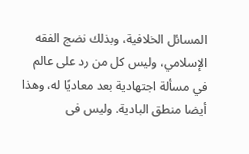المسائل الخلافية، وبذلك نضج الفقه الإسلامي، وليس كل من رد على عالم في مسألة اجتهادية بعد معاديًا له، وهذا أيضا منطق البادية. وليس فى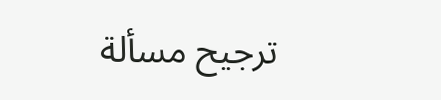ترجيح مسألة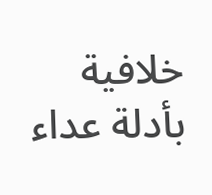خلافية بأدلة عداء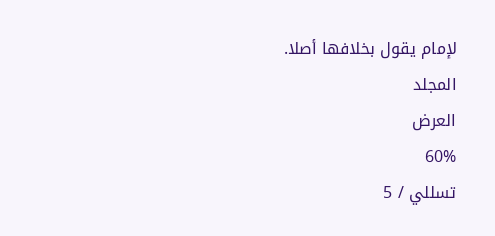لإمام يقول بخلافها أصلا.
المجلد
العرض
60%
تسللي / 5